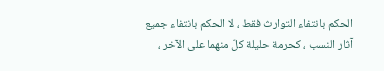الحكم بانتفاء التوارث فقط ، لا الحكم بانتفاء جميع آثار النسب ، كحرمة حليلة كلّ منهما على الآخر ،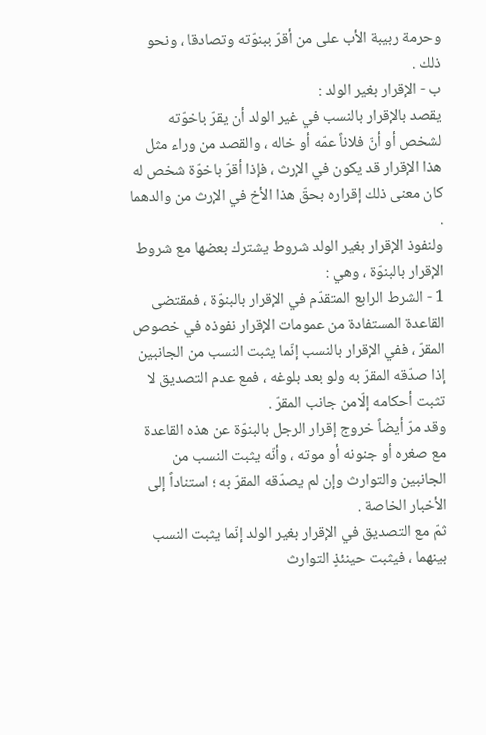وحرمة ربيبة الأب على من أقرّ ببنوّته وتصادقا ، ونحو ذلك .
ب - الإقرار بغير الولد :
يقصد بالإقرار بالنسب في غير الولد أن يقرّ باخوّته لشخص أو أنّ فلاناً عمّه أو خاله ، والقصد من وراء مثل هذا الإقرار قد يكون في الإرث ، فإذا أقرّ باخوّة شخص له كان معنى ذلك إقراره بحقّ هذا الأخ في الإرث من والدهما .
ولنفوذ الإقرار بغير الولد شروط يشترك بعضها مع شروط الإقرار بالبنوّة ، وهي :
1 - الشرط الرابع المتقدّم في الإقرار بالبنوّة ، فمقتضى القاعدة المستفادة من عمومات الإقرار نفوذه في خصوص المقرّ ، ففي الإقرار بالنسب إنّما يثبت النسب من الجانبين إذا صدّقه المقرّ به ولو بعد بلوغه ، فمع عدم التصديق لا تثبت أحكامه إلّامن جانب المقرّ .
وقد مرّ أيضاً خروج إقرار الرجل بالبنوّة عن هذه القاعدة مع صغره أو جنونه أو موته ، وأنّه يثبت النسب من الجانبين والتوارث وإن لم يصدّقه المقرّ به ؛ استناداً إلى الأخبار الخاصة .
ثمّ مع التصديق في الإقرار بغير الولد إنّما يثبت النسب بينهما ، فيثبت حينئذٍ التوارث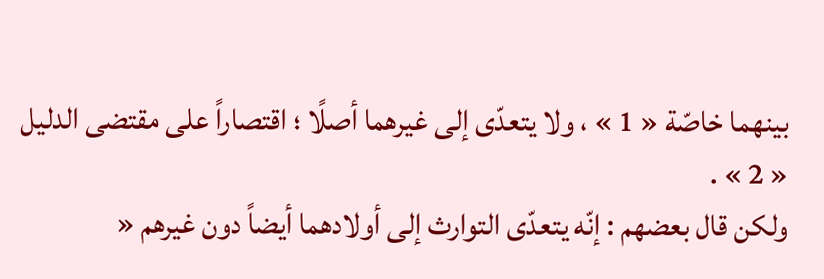بينهما خاصّة « 1 » ، ولا يتعدّى إلى غيرهما أصلًا ؛ اقتصاراً على مقتضى الدليل « 2 » .
ولكن قال بعضهم : إنّه يتعدّى التوارث إلى أولادهما أيضاً دون غيرهم «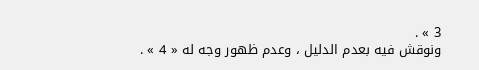3 » .
ونوقش فيه بعدم الدليل ، وعدم ظهور وجه له « 4 » .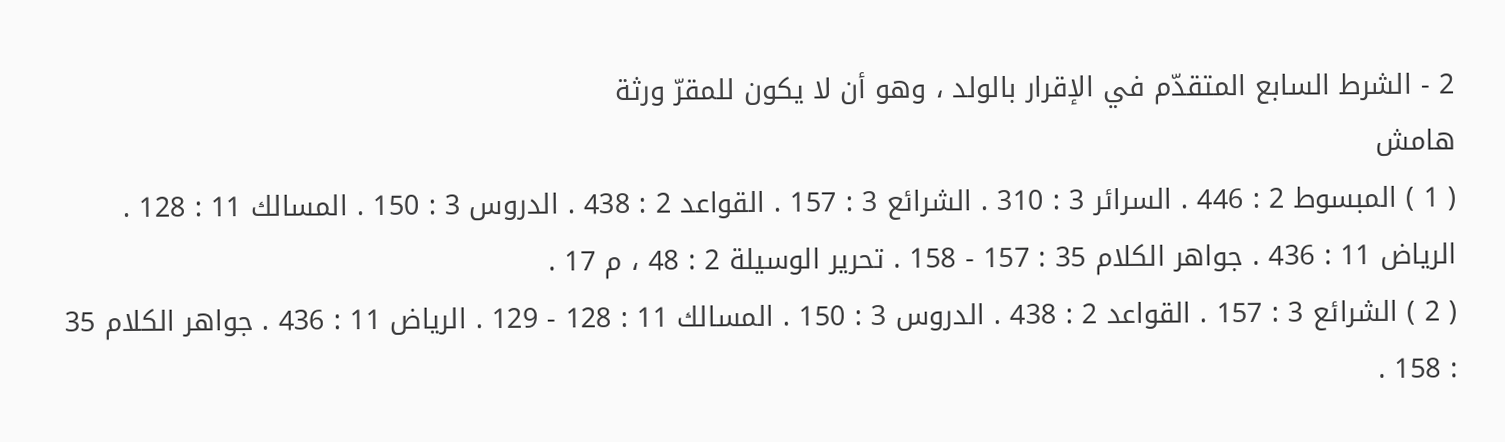2 - الشرط السابع المتقدّم في الإقرار بالولد ، وهو أن لا يكون للمقرّ ورثة
هامش
( 1 ) المبسوط 2 : 446 . السرائر 3 : 310 . الشرائع 3 : 157 . القواعد 2 : 438 . الدروس 3 : 150 . المسالك 11 : 128 . الرياض 11 : 436 . جواهر الكلام 35 : 157 - 158 . تحرير الوسيلة 2 : 48 ، م 17 .
( 2 ) الشرائع 3 : 157 . القواعد 2 : 438 . الدروس 3 : 150 . المسالك 11 : 128 - 129 . الرياض 11 : 436 . جواهر الكلام 35 : 158 .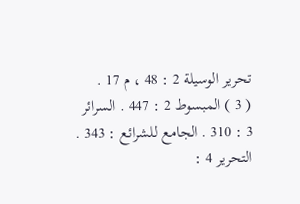تحرير الوسيلة 2 : 48 ، م 17 .
( 3 ) المبسوط 2 : 447 . السرائر 3 : 310 . الجامع للشرائع : 343 . التحرير 4 :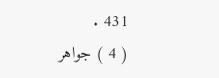431 .
( 4 ) جواهر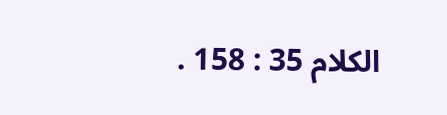الكلام 35 : 158 .